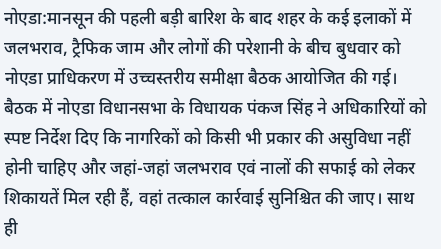नोएडा:मानसून की पहली बड़ी बारिश के बाद शहर के कई इलाकों में जलभराव, ट्रैफिक जाम और लोगों की परेशानी के बीच बुधवार को नोएडा प्राधिकरण में उच्चस्तरीय समीक्षा बैठक आयोजित की गई। बैठक में नोएडा विधानसभा के विधायक पंकज सिंह ने अधिकारियों को स्पष्ट निर्देश दिए कि नागरिकों को किसी भी प्रकार की असुविधा नहीं होनी चाहिए और जहां-जहां जलभराव एवं नालों की सफाई को लेकर शिकायतें मिल रही हैं, वहां तत्काल कार्रवाई सुनिश्चित की जाए। साथ ही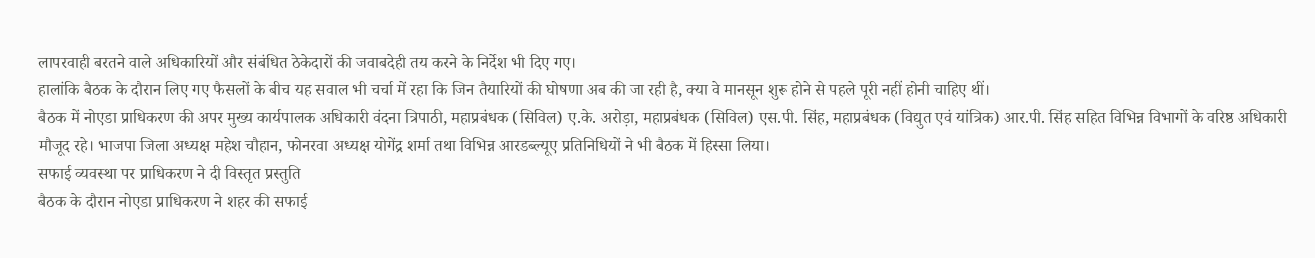लापरवाही बरतने वाले अधिकारियों और संबंधित ठेकेदारों की जवाबदेही तय करने के निर्देश भी दिए गए।
हालांकि बैठक के दौरान लिए गए फैसलों के बीच यह सवाल भी चर्चा में रहा कि जिन तैयारियों की घोषणा अब की जा रही है, क्या वे मानसून शुरू होने से पहले पूरी नहीं होनी चाहिए थीं।
बैठक में नोएडा प्राधिकरण की अपर मुख्य कार्यपालक अधिकारी वंदना त्रिपाठी, महाप्रबंधक (सिविल) ए.के. अरोड़ा, महाप्रबंधक (सिविल) एस.पी. सिंह, महाप्रबंधक (विद्युत एवं यांत्रिक) आर.पी. सिंह सहित विभिन्न विभागों के वरिष्ठ अधिकारी मौजूद रहे। भाजपा जिला अध्यक्ष महेश चौहान, फोनरवा अध्यक्ष योगेंद्र शर्मा तथा विभिन्न आरडब्ल्यूए प्रतिनिधियों ने भी बैठक में हिस्सा लिया।
सफाई व्यवस्था पर प्राधिकरण ने दी विस्तृत प्रस्तुति
बैठक के दौरान नोएडा प्राधिकरण ने शहर की सफाई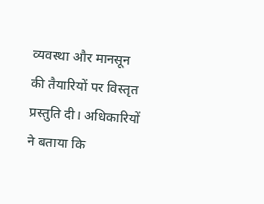व्यवस्था और मानसून की तैयारियों पर विस्तृत प्रस्तुति दी। अधिकारियों ने बताया कि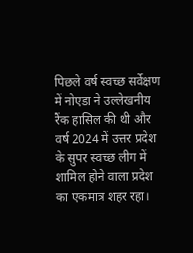पिछले वर्ष स्वच्छ सर्वेक्षण में नोएडा ने उल्लेखनीय रैंक हासिल की थी और वर्ष 2024 में उत्तर प्रदेश के सुपर स्वच्छ लीग में शामिल होने वाला प्रदेश का एकमात्र शहर रहा।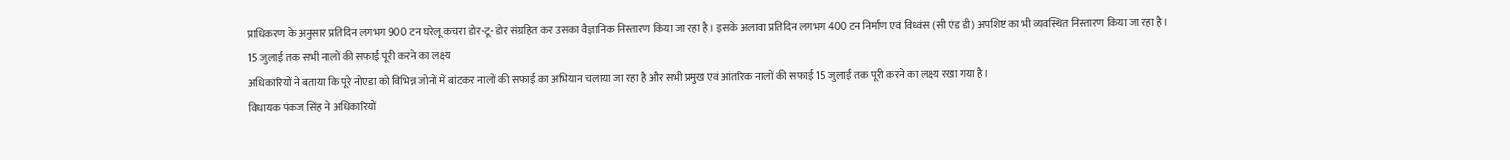प्राधिकरण के अनुसार प्रतिदिन लगभग 900 टन घरेलू कचरा डोर-टू-डोर संग्रहित कर उसका वैज्ञानिक निस्तारण किया जा रहा है। इसके अलावा प्रतिदिन लगभग 400 टन निर्माण एवं विध्वंस (सी एंड डी) अपशिष्ट का भी व्यवस्थित निस्तारण किया जा रहा है।
15 जुलाई तक सभी नालों की सफाई पूरी करने का लक्ष्य
अधिकारियों ने बताया कि पूरे नोएडा को विभिन्न जोनों में बांटकर नालों की सफाई का अभियान चलाया जा रहा है और सभी प्रमुख एवं आंतरिक नालों की सफाई 15 जुलाई तक पूरी करने का लक्ष्य रखा गया है।
विधायक पंकज सिंह ने अधिकारियों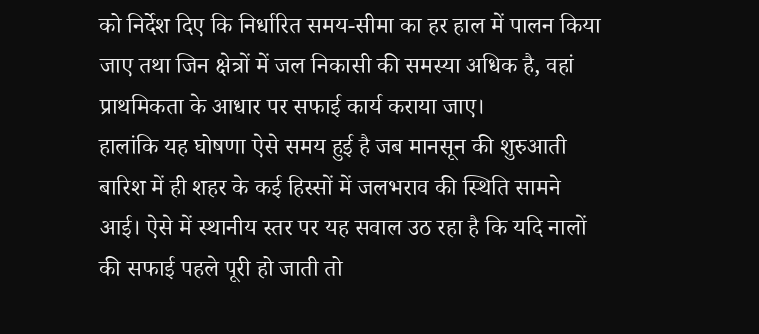को निर्देश दिए कि निर्धारित समय-सीमा का हर हाल में पालन किया जाए तथा जिन क्षेत्रों में जल निकासी की समस्या अधिक है, वहां प्राथमिकता के आधार पर सफाई कार्य कराया जाए।
हालांकि यह घोषणा ऐसे समय हुई है जब मानसून की शुरुआती बारिश में ही शहर के कई हिस्सों में जलभराव की स्थिति सामने आई। ऐसे में स्थानीय स्तर पर यह सवाल उठ रहा है कि यदि नालों की सफाई पहले पूरी हो जाती तो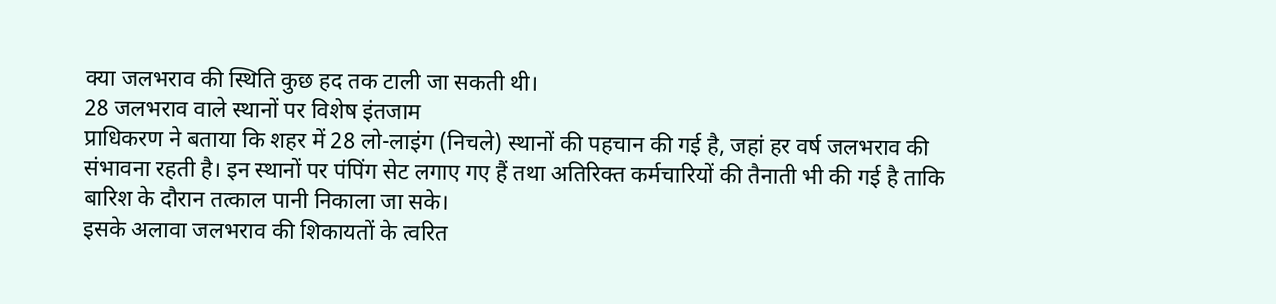क्या जलभराव की स्थिति कुछ हद तक टाली जा सकती थी।
28 जलभराव वाले स्थानों पर विशेष इंतजाम
प्राधिकरण ने बताया कि शहर में 28 लो-लाइंग (निचले) स्थानों की पहचान की गई है, जहां हर वर्ष जलभराव की संभावना रहती है। इन स्थानों पर पंपिंग सेट लगाए गए हैं तथा अतिरिक्त कर्मचारियों की तैनाती भी की गई है ताकि बारिश के दौरान तत्काल पानी निकाला जा सके।
इसके अलावा जलभराव की शिकायतों के त्वरित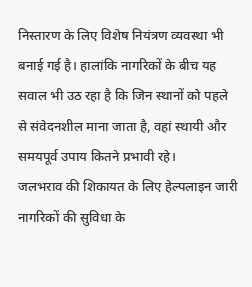निस्तारण के लिए विशेष नियंत्रण व्यवस्था भी बनाई गई है। हालांकि नागरिकों के बीच यह सवाल भी उठ रहा है कि जिन स्थानों को पहले से संवेदनशील माना जाता है, वहां स्थायी और समयपूर्व उपाय कितने प्रभावी रहे।
जलभराव की शिकायत के लिए हेल्पलाइन जारी
नागरिकों की सुविधा के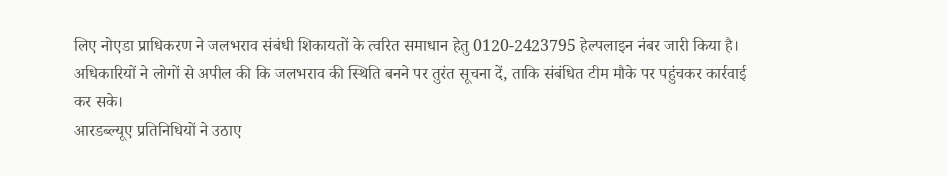लिए नोएडा प्राधिकरण ने जलभराव संबंधी शिकायतों के त्वरित समाधान हेतु 0120-2423795 हेल्पलाइन नंबर जारी किया है। अधिकारियों ने लोगों से अपील की कि जलभराव की स्थिति बनने पर तुरंत सूचना दें, ताकि संबंधित टीम मौके पर पहुंचकर कार्रवाई कर सके।
आरडब्ल्यूए प्रतिनिधियों ने उठाए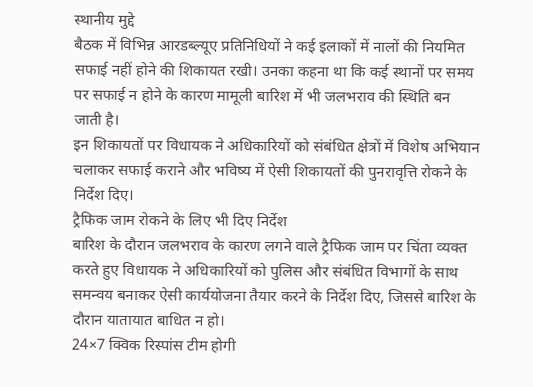स्थानीय मुद्दे
बैठक में विभिन्न आरडब्ल्यूए प्रतिनिधियों ने कई इलाकों में नालों की नियमित सफाई नहीं होने की शिकायत रखी। उनका कहना था कि कई स्थानों पर समय पर सफाई न होने के कारण मामूली बारिश में भी जलभराव की स्थिति बन जाती है।
इन शिकायतों पर विधायक ने अधिकारियों को संबंधित क्षेत्रों में विशेष अभियान चलाकर सफाई कराने और भविष्य में ऐसी शिकायतों की पुनरावृत्ति रोकने के निर्देश दिए।
ट्रैफिक जाम रोकने के लिए भी दिए निर्देश
बारिश के दौरान जलभराव के कारण लगने वाले ट्रैफिक जाम पर चिंता व्यक्त करते हुए विधायक ने अधिकारियों को पुलिस और संबंधित विभागों के साथ समन्वय बनाकर ऐसी कार्ययोजना तैयार करने के निर्देश दिए, जिससे बारिश के दौरान यातायात बाधित न हो।
24×7 क्विक रिस्पांस टीम होगी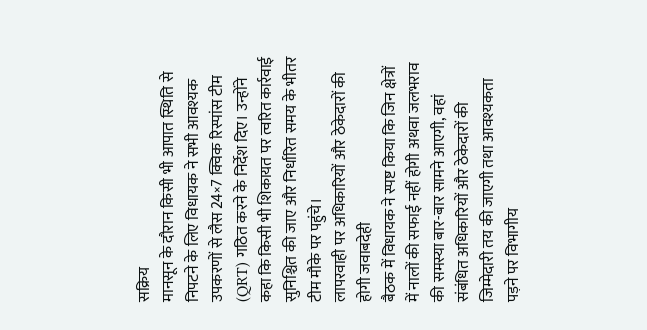सक्रिय
मानसून के दौरान किसी भी आपात स्थिति से निपटने के लिए विधायक ने सभी आवश्यक उपकरणों से लैस 24×7 क्विक रिस्पांस टीम (QRT) गठित करने के निर्देश दिए। उन्होंने कहा कि किसी भी शिकायत पर त्वरित कार्रवाई सुनिश्चित की जाए और निर्धारित समय के भीतर टीम मौके पर पहुंचे।
लापरवाही पर अधिकारियों और ठेकेदारों की होगी जवाबदेही
बैठक में विधायक ने स्पष्ट किया कि जिन क्षेत्रों में नालों की सफाई नहीं होगी अथवा जलभराव की समस्या बार-बार सामने आएगी, वहां संबंधित अधिकारियों और ठेकेदारों की जिम्मेदारी तय की जाएगी तथा आवश्यकता पड़ने पर विभागीय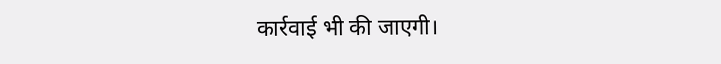कार्रवाई भी की जाएगी।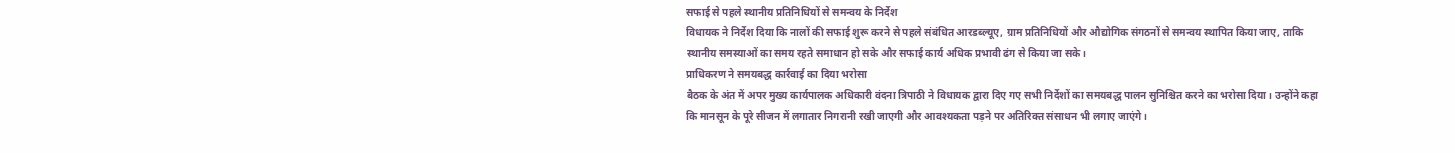सफाई से पहले स्थानीय प्रतिनिधियों से समन्वय के निर्देश
विधायक ने निर्देश दिया कि नालों की सफाई शुरू करने से पहले संबंधित आरडब्ल्यूए, ग्राम प्रतिनिधियों और औद्योगिक संगठनों से समन्वय स्थापित किया जाए, ताकि स्थानीय समस्याओं का समय रहते समाधान हो सके और सफाई कार्य अधिक प्रभावी ढंग से किया जा सके।
प्राधिकरण ने समयबद्ध कार्रवाई का दिया भरोसा
बैठक के अंत में अपर मुख्य कार्यपालक अधिकारी वंदना त्रिपाठी ने विधायक द्वारा दिए गए सभी निर्देशों का समयबद्ध पालन सुनिश्चित करने का भरोसा दिया। उन्होंने कहा कि मानसून के पूरे सीजन में लगातार निगरानी रखी जाएगी और आवश्यकता पड़ने पर अतिरिक्त संसाधन भी लगाए जाएंगे।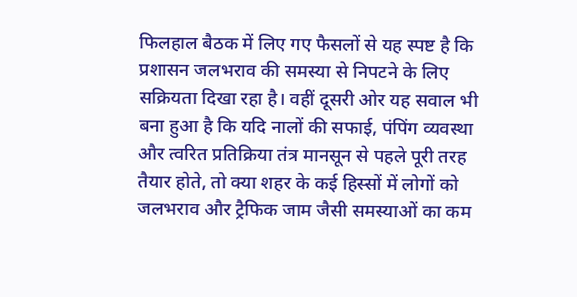फिलहाल बैठक में लिए गए फैसलों से यह स्पष्ट है कि प्रशासन जलभराव की समस्या से निपटने के लिए सक्रियता दिखा रहा है। वहीं दूसरी ओर यह सवाल भी बना हुआ है कि यदि नालों की सफाई, पंपिंग व्यवस्था और त्वरित प्रतिक्रिया तंत्र मानसून से पहले पूरी तरह तैयार होते, तो क्या शहर के कई हिस्सों में लोगों को जलभराव और ट्रैफिक जाम जैसी समस्याओं का कम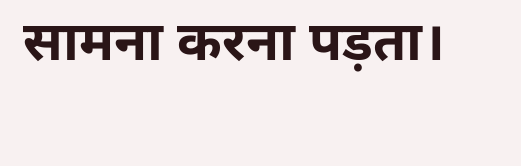सामना करना पड़ता।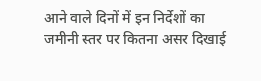आने वाले दिनों में इन निर्देशों का जमीनी स्तर पर कितना असर दिखाई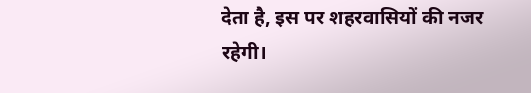देता है, इस पर शहरवासियों की नजर रहेगी।